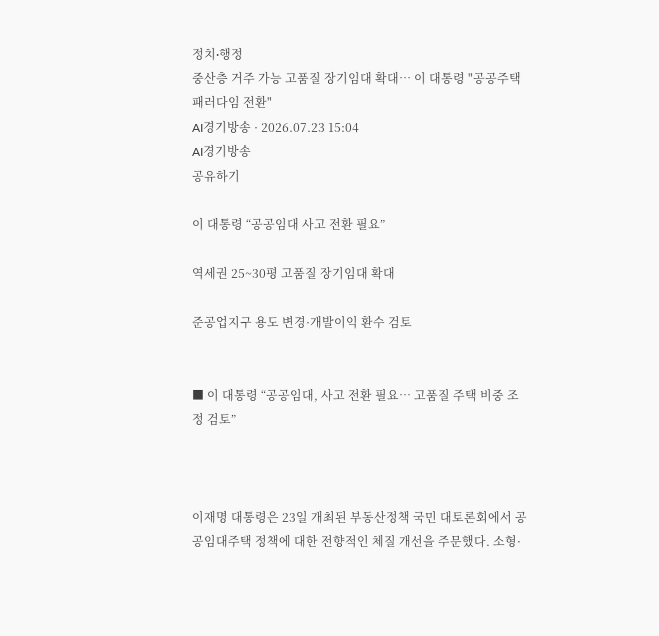정치∙행정
중산층 거주 가능 고품질 장기임대 확대… 이 대통령 "공공주택 패러다임 전환"
AI경기방송 · 2026.07.23 15:04
AI경기방송
공유하기

이 대통령 “공공임대 사고 전환 필요”

역세권 25~30평 고품질 장기임대 확대

준공업지구 용도 변경·개발이익 환수 검토


■ 이 대통령 “공공임대, 사고 전환 필요… 고품질 주택 비중 조정 검토”



이재명 대통령은 23일 개최된 부동산정책 국민 대토론회에서 공공임대주택 정책에 대한 전향적인 체질 개선을 주문했다. 소형·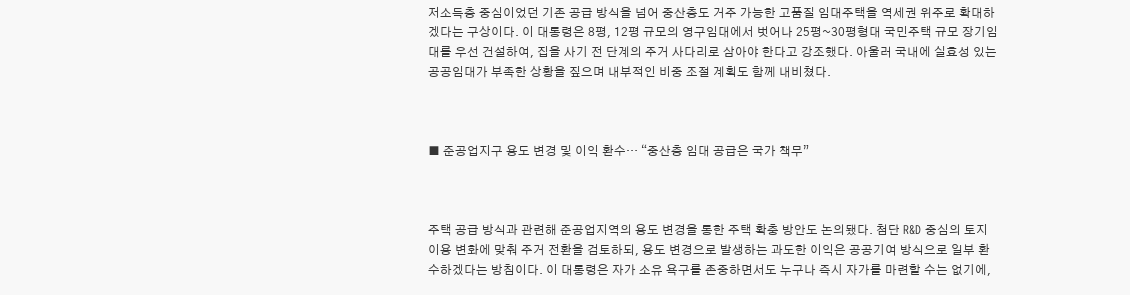저소득층 중심이었던 기존 공급 방식을 넘어 중산층도 거주 가능한 고품질 임대주택을 역세권 위주로 확대하겠다는 구상이다. 이 대통령은 8평, 12평 규모의 영구임대에서 벗어나 25평~30평형대 국민주택 규모 장기임대를 우선 건설하여, 집을 사기 전 단계의 주거 사다리로 삼아야 한다고 강조했다. 아울러 국내에 실효성 있는 공공임대가 부족한 상황을 짚으며 내부적인 비중 조절 계획도 함께 내비쳤다.



■ 준공업지구 용도 변경 및 이익 환수… “중산층 임대 공급은 국가 책무”



주택 공급 방식과 관련해 준공업지역의 용도 변경을 통한 주택 확충 방안도 논의됐다. 첨단 R&D 중심의 토지 이용 변화에 맞춰 주거 전환을 검토하되, 용도 변경으로 발생하는 과도한 이익은 공공기여 방식으로 일부 환수하겠다는 방침이다. 이 대통령은 자가 소유 욕구를 존중하면서도 누구나 즉시 자가를 마련할 수는 없기에,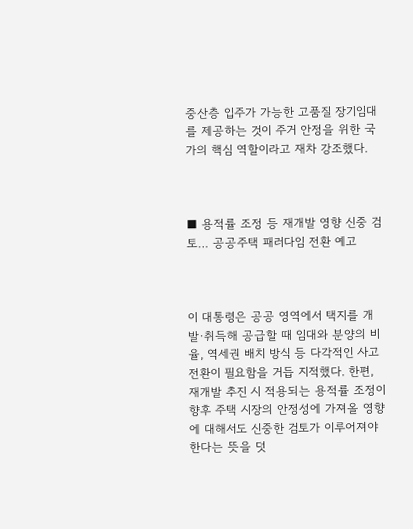중산층 입주가 가능한 고품질 장기임대를 제공하는 것이 주거 안정을 위한 국가의 핵심 역할이라고 재차 강조했다.



■ 용적률 조정 등 재개발 영향 신중 검토… 공공주택 패러다임 전환 예고



이 대통령은 공공 영역에서 택지를 개발·취득해 공급할 때 임대와 분양의 비율, 역세권 배치 방식 등 다각적인 사고 전환이 필요함을 거듭 지적했다. 한편, 재개발 추진 시 적용되는 용적률 조정이 향후 주택 시장의 안정성에 가져올 영향에 대해서도 신중한 검토가 이루어져야 한다는 뜻을 덧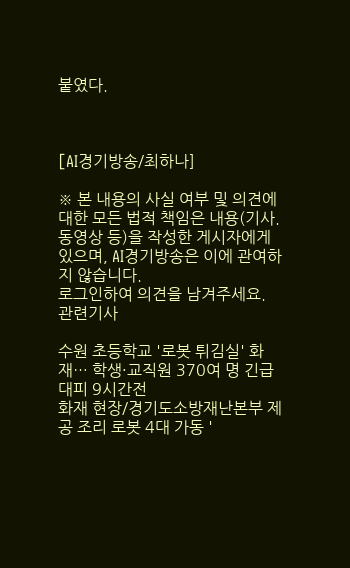붙였다.



[AI경기방송/최하나]

※ 본 내용의 사실 여부 및 의견에 대한 모든 법적 책임은 내용(기사.동영상 등)을 작성한 게시자에게 있으며, AI경기방송은 이에 관여하지 않습니다.
로그인하여 의견을 남겨주세요.
관련기사

수원 초등학교 '로봇 튀김실' 화재… 학생·교직원 370여 명 긴급 대피 9시간전
화재 현장/경기도소방재난본부 제공 조리 로봇 4대 가동 '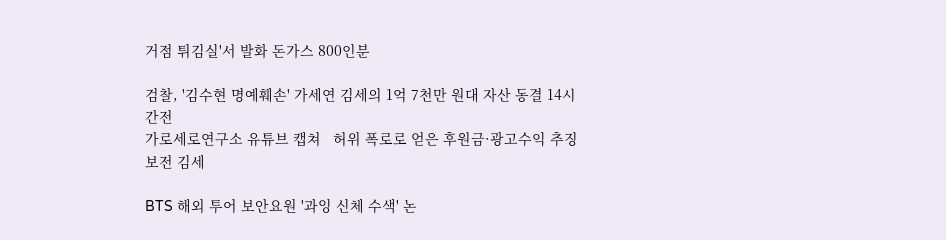거점 튀김실'서 발화 돈가스 800인분

검찰, '김수현 명예훼손' 가세연 김세의 1억 7천만 원대 자산 동결 14시간전
가로세로연구소 유튜브 캡쳐   허위 폭로로 얻은 후원금·광고수익 추징보전 김세

BTS 해외 투어 보안요원 '과잉 신체 수색' 논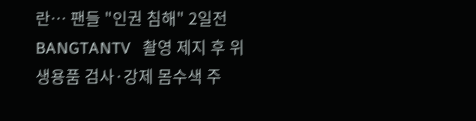란… 팬들 "인권 침해" 2일전
BANGTANTV   촬영 제지 후 위생용품 검사·강제 몸수색 주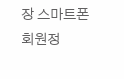장 스마트폰
회원정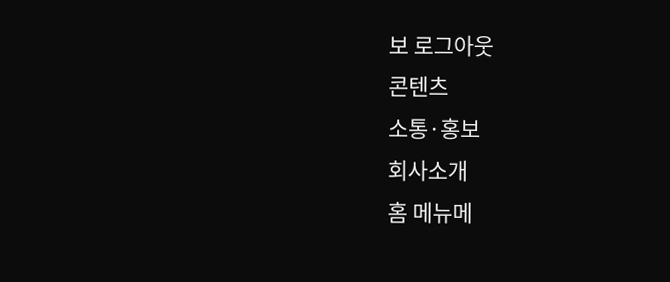보 로그아웃
콘텐츠
소통·홍보
회사소개
홈 메뉴메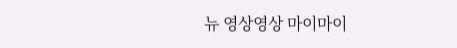뉴 영상영상 마이마이